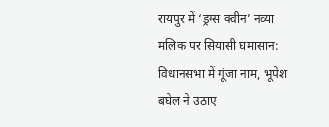रायपुर में ‘ड्रग्स क्वीन’ नव्या मलिक पर सियासी घमासान: विधानसभा में गूंजा नाम, भूपेश बघेल ने उठाए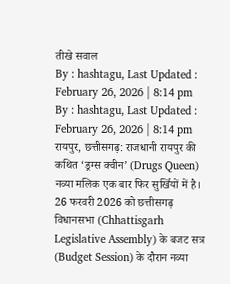तीखे सवाल
By : hashtagu, Last Updated : February 26, 2026 | 8:14 pm
By : hashtagu, Last Updated : February 26, 2026 | 8:14 pm
रायपुर, छत्तीसगढ़: राजधानी रायपुर की कथित ‘ड्रग्स क्वीन’ (Drugs Queen) नव्या मलिक एक बार फिर सुर्खियों में है। 26 फरवरी 2026 को छत्तीसगढ़ विधानसभा (Chhattisgarh Legislative Assembly) के बजट सत्र (Budget Session) के दौरान नव्या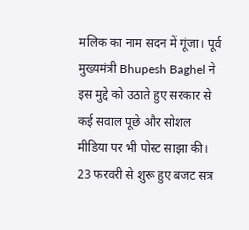मलिक का नाम सदन में गूंजा। पूर्व मुख्यमंत्री Bhupesh Baghel ने इस मुद्दे को उठाते हुए सरकार से कई सवाल पूछे और सोशल मीडिया पर भी पोस्ट साझा की।
23 फरवरी से शुरू हुए बजट सत्र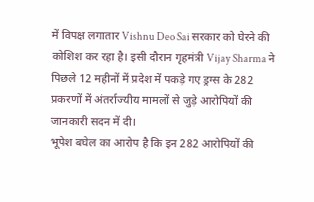में विपक्ष लगातार Vishnu Deo Sai सरकार को घेरने की कोशिश कर रहा है। इसी दौरान गृहमंत्री Vijay Sharma ने पिछले 12 महीनों में प्रदेश में पकड़े गए ड्रग्स के 282 प्रकरणों में अंतर्राज्यीय मामलों से जुड़े आरोपियों की जानकारी सदन में दी।
भूपेश बघेल का आरोप है कि इन 282 आरोपियों की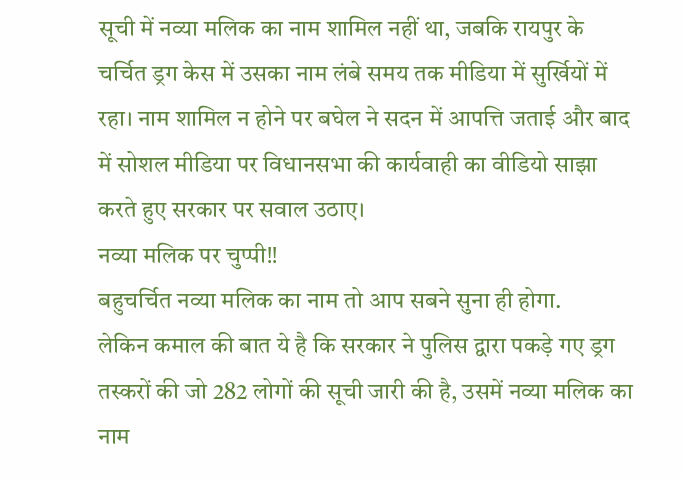सूची में नव्या मलिक का नाम शामिल नहीं था, जबकि रायपुर के चर्चित ड्रग केस में उसका नाम लंबे समय तक मीडिया में सुर्खियों में रहा। नाम शामिल न होने पर बघेल ने सदन में आपत्ति जताई और बाद में सोशल मीडिया पर विधानसभा की कार्यवाही का वीडियो साझा करते हुए सरकार पर सवाल उठाए।
नव्या मलिक पर चुप्पी‼
बहुचर्चित नव्या मलिक का नाम तो आप सबने सुना ही होगा.
लेकिन कमाल की बात ये है कि सरकार ने पुलिस द्वारा पकड़े गए ड्रग तस्करों की जो 282 लोगों की सूची जारी की है, उसमें नव्या मलिक का नाम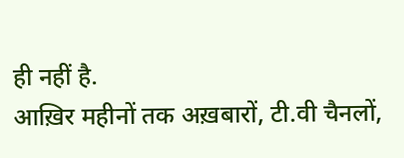ही नहीं है.
आख़िर महीनों तक अख़बारों, टी.वी चैनलों,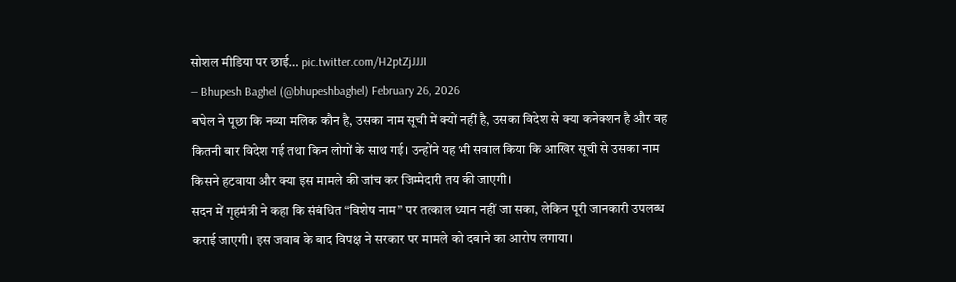सोशल मीडिया पर छाई… pic.twitter.com/H2ptZjJJJI
— Bhupesh Baghel (@bhupeshbaghel) February 26, 2026
बघेल ने पूछा कि नव्या मलिक कौन है, उसका नाम सूची में क्यों नहीं है, उसका विदेश से क्या कनेक्शन है और वह कितनी बार विदेश गई तथा किन लोगों के साथ गई। उन्होंने यह भी सवाल किया कि आखिर सूची से उसका नाम किसने हटवाया और क्या इस मामले की जांच कर जिम्मेदारी तय की जाएगी।
सदन में गृहमंत्री ने कहा कि संबंधित “विशेष नाम” पर तत्काल ध्यान नहीं जा सका, लेकिन पूरी जानकारी उपलब्ध कराई जाएगी। इस जवाब के बाद विपक्ष ने सरकार पर मामले को दबाने का आरोप लगाया।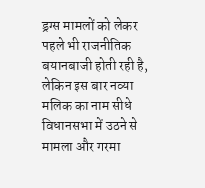ड्रग्स मामलों को लेकर पहले भी राजनीतिक बयानबाजी होती रही है, लेकिन इस बार नव्या मलिक का नाम सीधे विधानसभा में उठने से मामला और गरमा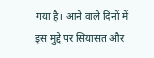गया है। आने वाले दिनों में इस मुद्दे पर सियासत और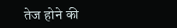तेज होने की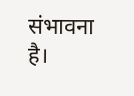संभावना है।